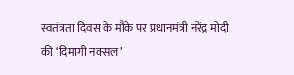स्वतंत्रता दिवस के मौके पर प्रधानमंत्री नरेंद्र मोदी की ‘दिमागी नक्सल’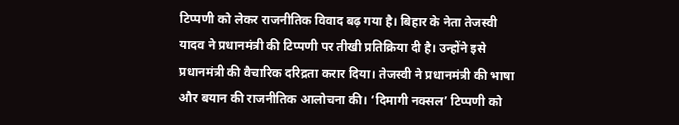टिप्पणी को लेकर राजनीतिक विवाद बढ़ गया है। बिहार के नेता तेजस्वी यादव ने प्रधानमंत्री की टिप्पणी पर तीखी प्रतिक्रिया दी है। उन्होंने इसे प्रधानमंत्री की वैचारिक दरिद्रता करार दिया। तेजस्वी ने प्रधानमंत्री की भाषा और बयान की राजनीतिक आलोचना की। ‘दिमागी नक्सल’ टिप्पणी को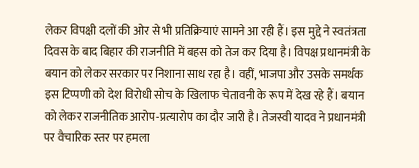लेकर विपक्षी दलों की ओर से भी प्रतिक्रियाएं सामने आ रही हैं। इस मुद्दे ने स्वतंत्रता दिवस के बाद बिहार की राजनीति में बहस को तेज कर दिया है। विपक्ष प्रधानमंत्री के बयान को लेकर सरकार पर निशाना साध रहा है। वहीं, भाजपा और उसके समर्थक इस टिप्पणी को देश विरोधी सोच के खिलाफ चेतावनी के रूप में देख रहे हैं। बयान को लेकर राजनीतिक आरोप-प्रत्यारोप का दौर जारी है। तेजस्वी यादव ने प्रधानमंत्री पर वैचारिक स्तर पर हमला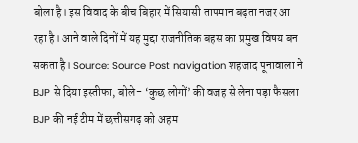बोला है। इस विवाद के बीच बिहार में सियासी तापमान बढ़ता नजर आ रहा है। आने वाले दिनों में यह मुद्दा राजनीतिक बहस का प्रमुख विषय बन सकता है। Source: Source Post navigation शहजाद पूनावाला ने BJP से दिया इस्तीफा, बोले- ‘कुछ लोगों’ की वजह से लेना पड़ा फैसला BJP की नई टीम में छत्तीसगढ़ को अहम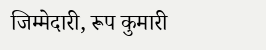जिम्मेदारी, रूप कुमारी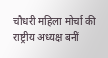चौधरी महिला मोर्चा की राष्ट्रीय अध्यक्ष बनीं